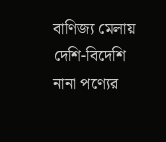বাণিজ্য মেলায় দেশি-বিদেশি নানা পণ্যের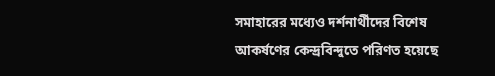সমাহারের মধ্যেও দর্শনার্থীদের বিশেষ আকর্ষণের কেন্দ্রবিন্দুতে পরিণত হয়েছে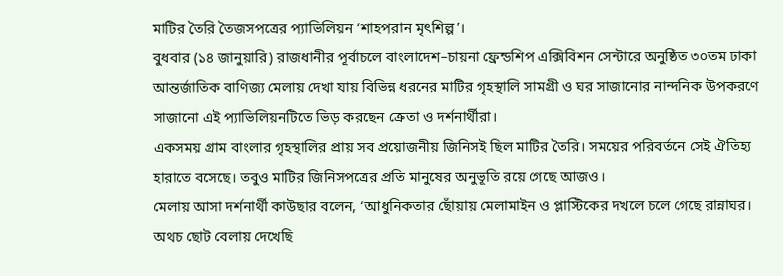মাটির তৈরি তৈজসপত্রের প্যাভিলিয়ন ‘শাহপরান মৃৎশিল্প’।
বুধবার (১৪ জানুয়ারি) রাজধানীর পূর্বাচলে বাংলাদেশ–চায়না ফ্রেন্ডশিপ এক্সিবিশন সেন্টারে অনুষ্ঠিত ৩০তম ঢাকা আন্তর্জাতিক বাণিজ্য মেলায় দেখা যায় বিভিন্ন ধরনের মাটির গৃহস্থালি সামগ্রী ও ঘর সাজানোর নান্দনিক উপকরণে সাজানো এই প্যাভিলিয়নটিতে ভিড় করছেন ক্রেতা ও দর্শনার্থীরা।
একসময় গ্রাম বাংলার গৃহস্থালির প্রায় সব প্রয়োজনীয় জিনিসই ছিল মাটির তৈরি। সময়ের পরিবর্তনে সেই ঐতিহ্য হারাতে বসেছে। তবুও মাটির জিনিসপত্রের প্রতি মানুষের অনুভূতি রয়ে গেছে আজও।
মেলায় আসা দর্শনার্থী কাউছার বলেন, ‘আধুনিকতার ছোঁয়ায় মেলামাইন ও প্লাস্টিকের দখলে চলে গেছে রান্নাঘর। অথচ ছোট বেলায় দেখেছি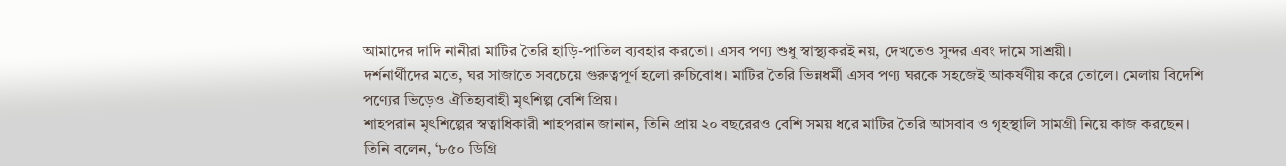আমাদের দাদি নানীরা মাটির তৈরি হাড়ি-পাতিল ব্যবহার করতো। এসব পণ্য শুধু স্বাস্থ্যকরই নয়, দেখতেও সুন্দর এবং দামে সাশ্রয়ী।
দর্শনার্থীদের মতে, ঘর সাজাতে সবচেয়ে গুরুত্বপূর্ণ হলো রুচিবোধ। মাটির তৈরি ভিন্নধর্মী এসব পণ্য ঘরকে সহজেই আকর্ষণীয় করে তোলে। মেলায় বিদেশি পণ্যের ভিড়েও ঐতিহ্যবাহী মৃৎশিল্প বেশি প্রিয়।
শাহপরান মৃৎশিল্পের স্বত্বাধিকারী শাহপরান জানান, তিনি প্রায় ২০ বছরেরও বেশি সময় ধরে মাটির তৈরি আসবাব ও গৃহস্থালি সামগ্রী নিয়ে কাজ করছেন।
তিনি বলেন, ‘৮৫০ ডিগ্রি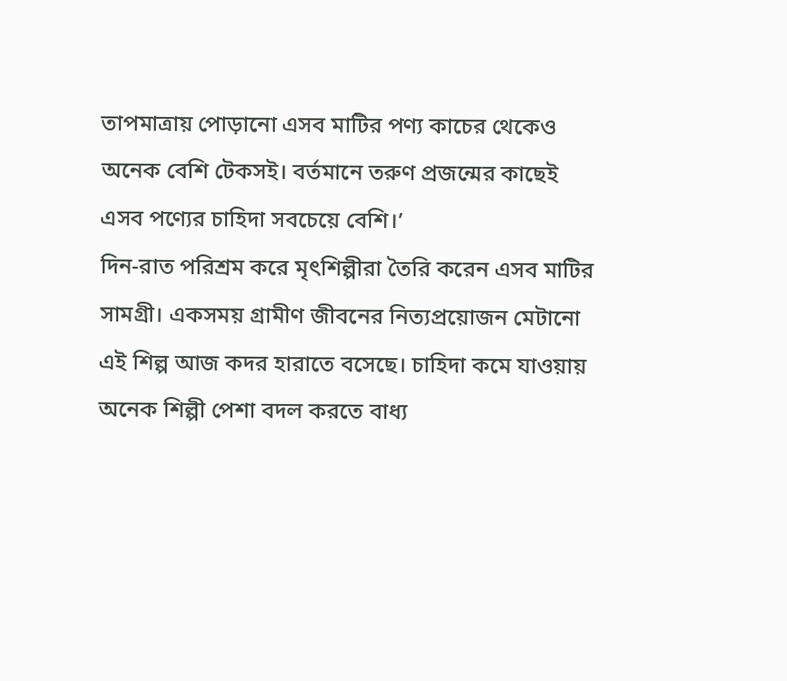তাপমাত্রায় পোড়ানো এসব মাটির পণ্য কাচের থেকেও অনেক বেশি টেকসই। বর্তমানে তরুণ প্রজন্মের কাছেই এসব পণ্যের চাহিদা সবচেয়ে বেশি।’
দিন-রাত পরিশ্রম করে মৃৎশিল্পীরা তৈরি করেন এসব মাটির সামগ্রী। একসময় গ্রামীণ জীবনের নিত্যপ্রয়োজন মেটানো এই শিল্প আজ কদর হারাতে বসেছে। চাহিদা কমে যাওয়ায় অনেক শিল্পী পেশা বদল করতে বাধ্য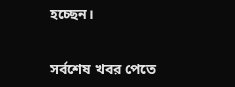হচ্ছেন।


সর্বশেষ খবর পেতে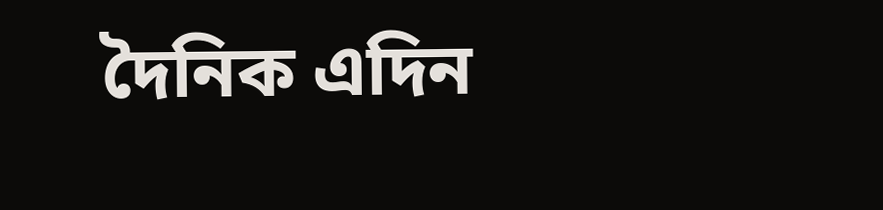দৈনিক এদিন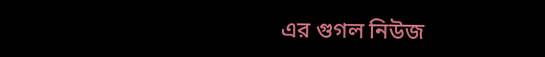এর গুগল নিউজ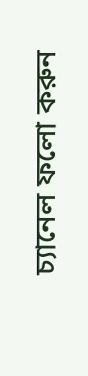চ্যানেল ফলো করুন